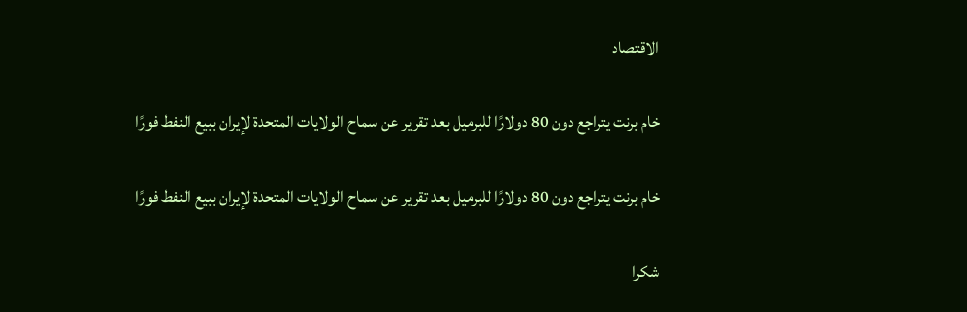الاقتصاد

خام برنت يتراجع دون 80 دولارًا للبرميل بعد تقرير عن سماح الولايات المتحدة لإيران ببيع النفط فورًا

خام برنت يتراجع دون 80 دولارًا للبرميل بعد تقرير عن سماح الولايات المتحدة لإيران ببيع النفط فورًا

شكرا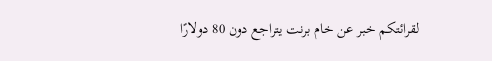لقرائتكم خبر عن خام برنت يتراجع دون 80 دولارًا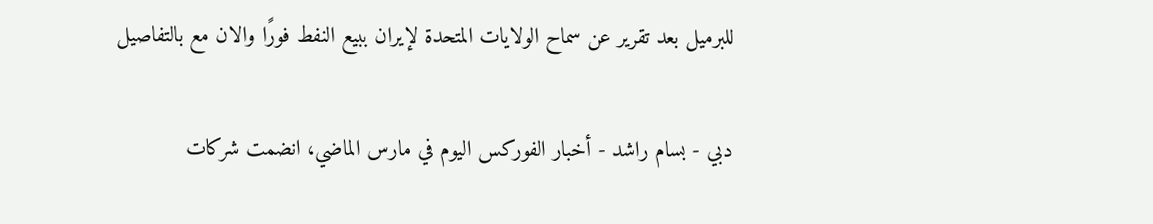للبرميل بعد تقرير عن سماح الولايات المتحدة لإيران ببيع النفط فورًا والان مع بالتفاصيل

دبي - بسام راشد - أخبار الفوركس اليوم في مارس الماضي، انضمت شركات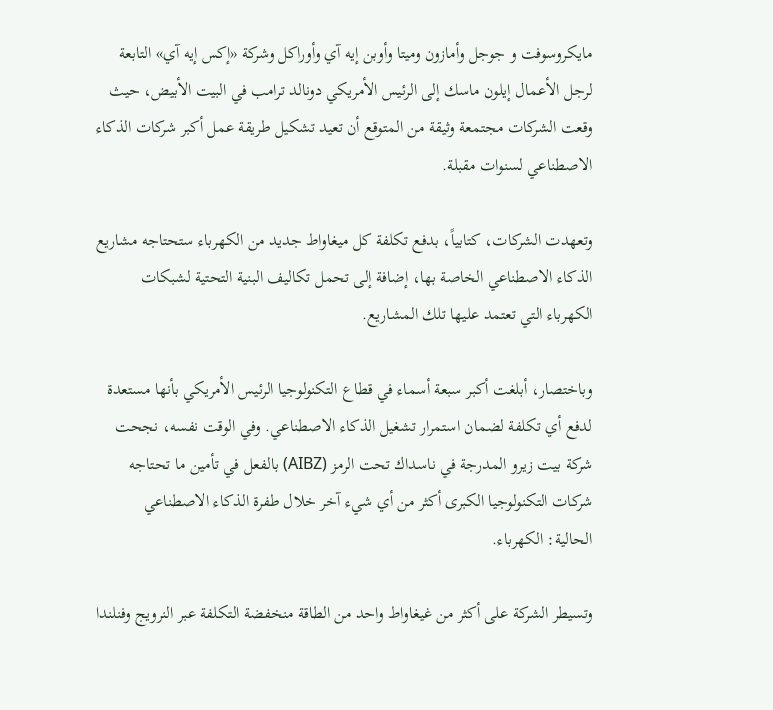مايكروسوفت و جوجل وأمازون وميتا وأوبن إيه آي وأوراكل وشركة «إكس إيه آي» التابعة لرجل الأعمال إيلون ماسك إلى الرئيس الأمريكي دونالد ترامب في البيت الأبيض، حيث وقعت الشركات مجتمعة وثيقة من المتوقع أن تعيد تشكيل طريقة عمل أكبر شركات الذكاء الاصطناعي لسنوات مقبلة.

وتعهدت الشركات، كتابياً، بدفع تكلفة كل ميغاواط جديد من الكهرباء ستحتاجه مشاريع الذكاء الاصطناعي الخاصة بها، إضافة إلى تحمل تكاليف البنية التحتية لشبكات الكهرباء التي تعتمد عليها تلك المشاريع.

وباختصار، أبلغت أكبر سبعة أسماء في قطاع التكنولوجيا الرئيس الأمريكي بأنها مستعدة لدفع أي تكلفة لضمان استمرار تشغيل الذكاء الاصطناعي. وفي الوقت نفسه، نجحت شركة بيت زيرو المدرجة في ناسداك تحت الرمز (AIBZ) بالفعل في تأمين ما تحتاجه شركات التكنولوجيا الكبرى أكثر من أي شيء آخر خلال طفرة الذكاء الاصطناعي الحالية: الكهرباء.

وتسيطر الشركة على أكثر من غيغاواط واحد من الطاقة منخفضة التكلفة عبر النرويج وفنلندا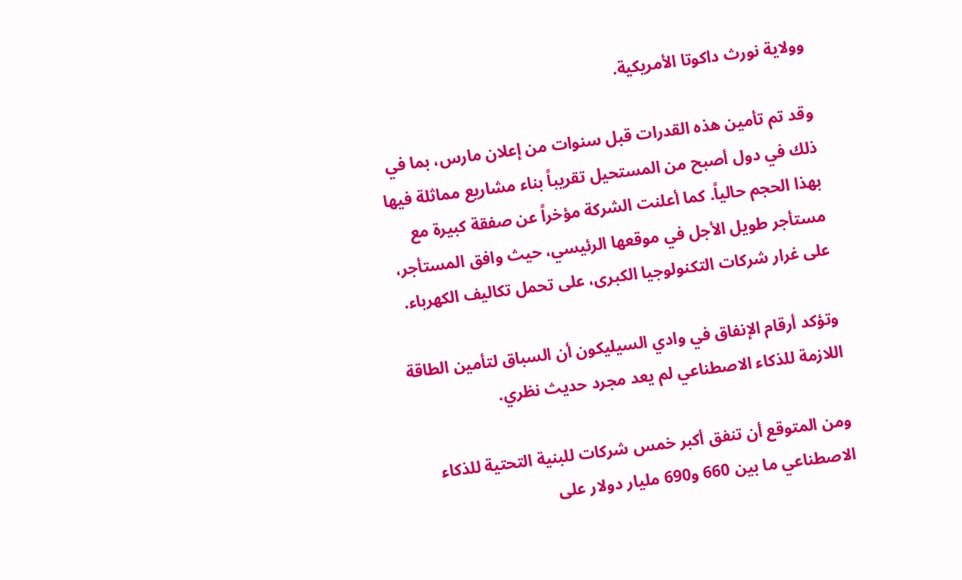وولاية نورث داكوتا الأمريكية.

وقد تم تأمين هذه القدرات قبل سنوات من إعلان مارس، بما في ذلك في دول أصبح من المستحيل تقريباً بناء مشاريع مماثلة فيها بهذا الحجم حالياً. كما أعلنت الشركة مؤخراً عن صفقة كبيرة مع مستأجر طويل الأجل في موقعها الرئيسي، حيث وافق المستأجر، على غرار شركات التكنولوجيا الكبرى، على تحمل تكاليف الكهرباء.

وتؤكد أرقام الإنفاق في وادي السيليكون أن السباق لتأمين الطاقة اللازمة للذكاء الاصطناعي لم يعد مجرد حديث نظري.

ومن المتوقع أن تنفق أكبر خمس شركات للبنية التحتية للذكاء الاصطناعي ما بين 660 و690 مليار دولار على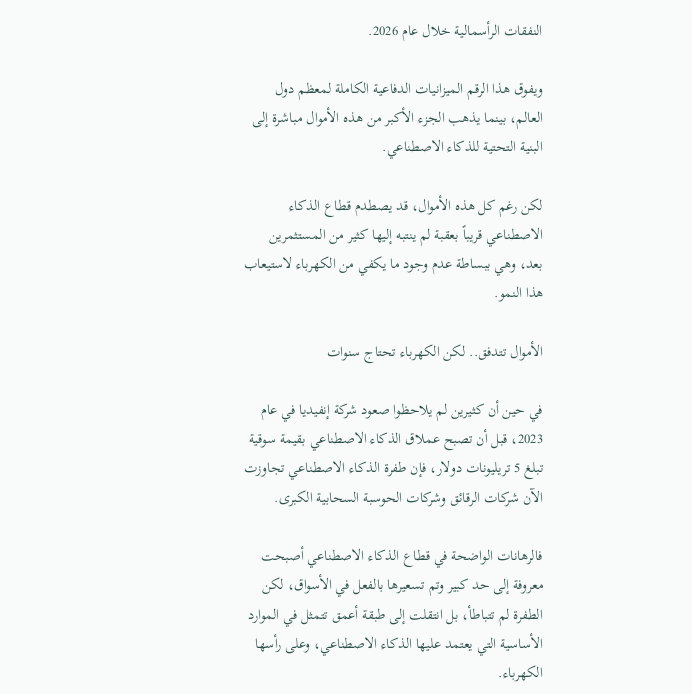النفقات الرأسمالية خلال عام 2026.

ويفوق هذا الرقم الميزانيات الدفاعية الكاملة لمعظم دول العالم، بينما يذهب الجزء الأكبر من هذه الأموال مباشرة إلى البنية التحتية للذكاء الاصطناعي.

لكن رغم كل هذه الأموال، قد يصطدم قطاع الذكاء الاصطناعي قريباً بعقبة لم ينتبه إليها كثير من المستثمرين بعد، وهي ببساطة عدم وجود ما يكفي من الكهرباء لاستيعاب هذا النمو.

الأموال تتدفق.. لكن الكهرباء تحتاج سنوات

في حين أن كثيرين لم يلاحظوا صعود شركة إنفيديا في عام 2023، قبل أن تصبح عملاق الذكاء الاصطناعي بقيمة سوقية تبلغ 5 تريليونات دولار، فإن طفرة الذكاء الاصطناعي تجاوزت الآن شركات الرقائق وشركات الحوسبة السحابية الكبرى.

فالرهانات الواضحة في قطاع الذكاء الاصطناعي أصبحت معروفة إلى حد كبير وتم تسعيرها بالفعل في الأسواق، لكن الطفرة لم تتباطأ، بل انتقلت إلى طبقة أعمق تتمثل في الموارد الأساسية التي يعتمد عليها الذكاء الاصطناعي، وعلى رأسها الكهرباء.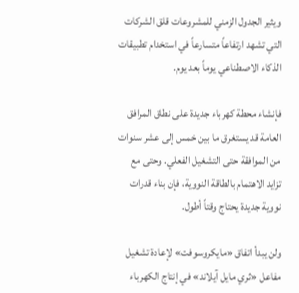ويثير الجدول الزمني للمشروعات قلق الشركات التي تشهد ارتفاعاً متسارعاً في استخدام تطبيقات الذكاء الاصطناعي يوماً بعد يوم.

فإنشاء محطة كهرباء جديدة على نطاق المرافق العامة قد يستغرق ما بين خمس إلى عشر سنوات من الموافقة حتى التشغيل الفعلي. وحتى مع تزايد الاهتمام بالطاقة النووية، فإن بناء قدرات نووية جديدة يحتاج وقتاً أطول.

ولن يبدأ اتفاق «مايكروسوفت» لإعادة تشغيل مفاعل «ثري مايل آيلاند» في إنتاج الكهرباء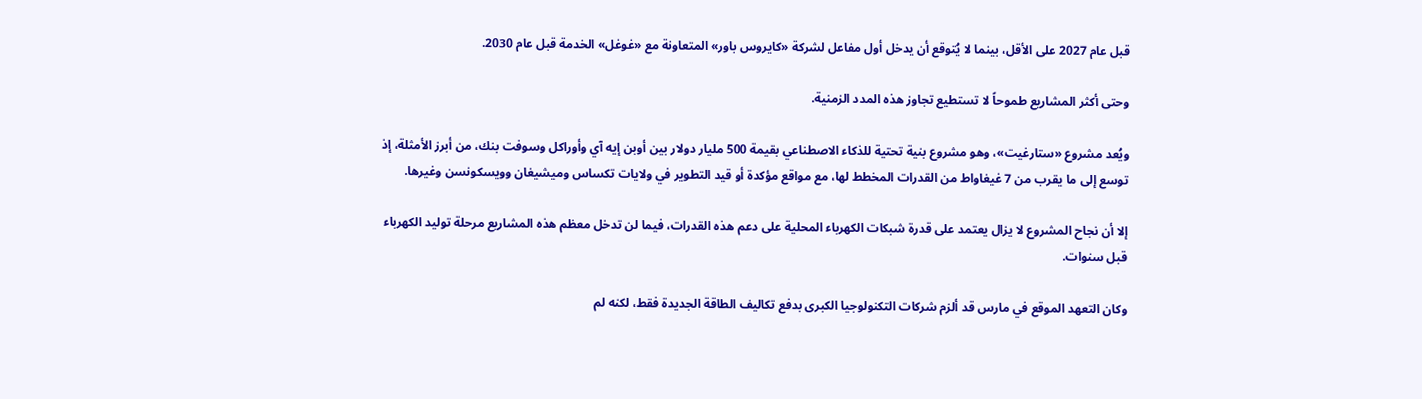قبل عام 2027 على الأقل، بينما لا يُتوقع أن يدخل أول مفاعل لشركة «كايروس باور» المتعاونة مع «غوغل» الخدمة قبل عام 2030.

وحتى أكثر المشاريع طموحاً لا تستطيع تجاوز هذه المدد الزمنية.

ويُعد مشروع «ستارغيت»، وهو مشروع بنية تحتية للذكاء الاصطناعي بقيمة 500 مليار دولار بين أوبن إيه آي وأوراكل وسوفت بنك، من أبرز الأمثلة، إذ توسع إلى ما يقرب من 7 غيغاواط من القدرات المخطط لها، مع مواقع مؤكدة أو قيد التطوير في ولايات تكساس وميشيغان وويسكونسن وغيرها.

إلا أن نجاح المشروع لا يزال يعتمد على قدرة شبكات الكهرباء المحلية على دعم هذه القدرات، فيما لن تدخل معظم هذه المشاريع مرحلة توليد الكهرباء قبل سنوات.

وكان التعهد الموقع في مارس قد ألزم شركات التكنولوجيا الكبرى بدفع تكاليف الطاقة الجديدة فقط، لكنه لم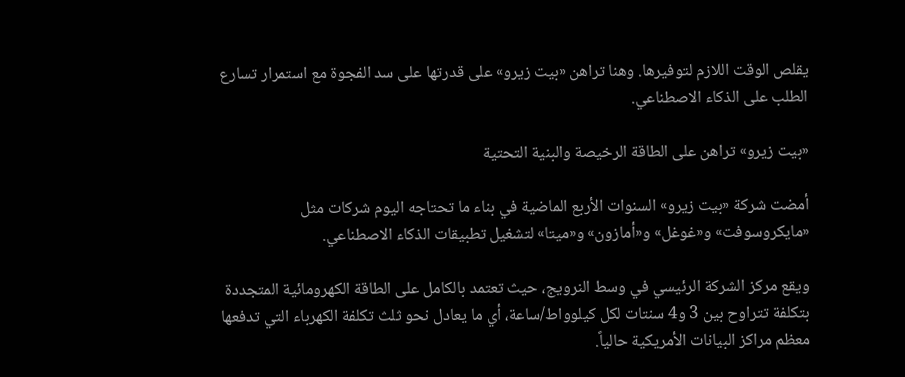يقلص الوقت اللازم لتوفيرها. وهنا تراهن «بيت زيرو» على قدرتها على سد الفجوة مع استمرار تسارع الطلب على الذكاء الاصطناعي.

«بيت زيرو» تراهن على الطاقة الرخيصة والبنية التحتية

أمضت شركة «بيت زيرو» السنوات الأربع الماضية في بناء ما تحتاجه اليوم شركات مثل «مايكروسوفت» و«غوغل» و«أمازون» و«ميتا» لتشغيل تطبيقات الذكاء الاصطناعي.

ويقع مركز الشركة الرئيسي في وسط النرويج، حيث تعتمد بالكامل على الطاقة الكهرومائية المتجددة بتكلفة تتراوح بين 3 و4 سنتات لكل كيلوواط/ساعة، أي ما يعادل نحو ثلث تكلفة الكهرباء التي تدفعها معظم مراكز البيانات الأمريكية حالياً.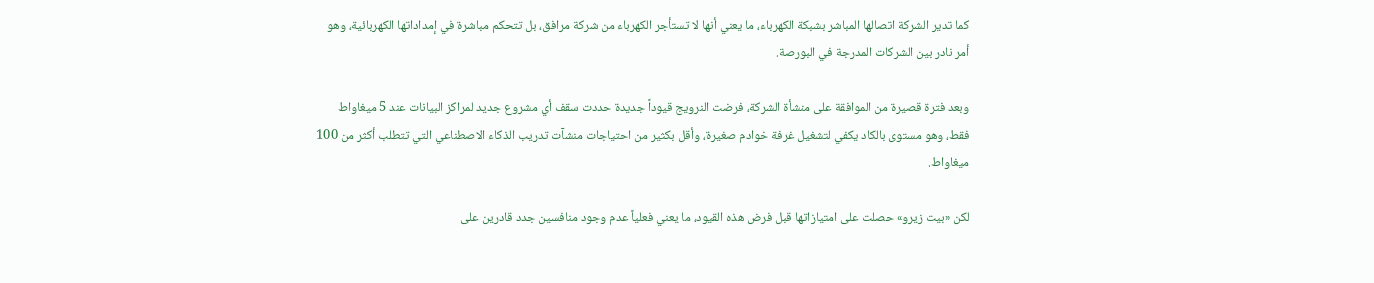كما تدير الشركة اتصالها المباشر بشبكة الكهرباء، ما يعني أنها لا تستأجر الكهرباء من شركة مرافق، بل تتحكم مباشرة في إمداداتها الكهربائية، وهو أمر نادر بين الشركات المدرجة في البورصة.

وبعد فترة قصيرة من الموافقة على منشأة الشركة، فرضت النرويج قيوداً جديدة حددت سقف أي مشروع جديد لمراكز البيانات عند 5 ميغاواط فقط، وهو مستوى بالكاد يكفي لتشغيل غرفة خوادم صغيرة، وأقل بكثير من احتياجات منشآت تدريب الذكاء الاصطناعي التي تتطلب أكثر من 100 ميغاواط.

لكن «بيت زيرو» حصلت على امتيازاتها قبل فرض هذه القيود، ما يعني فعلياً عدم وجود منافسين جدد قادرين على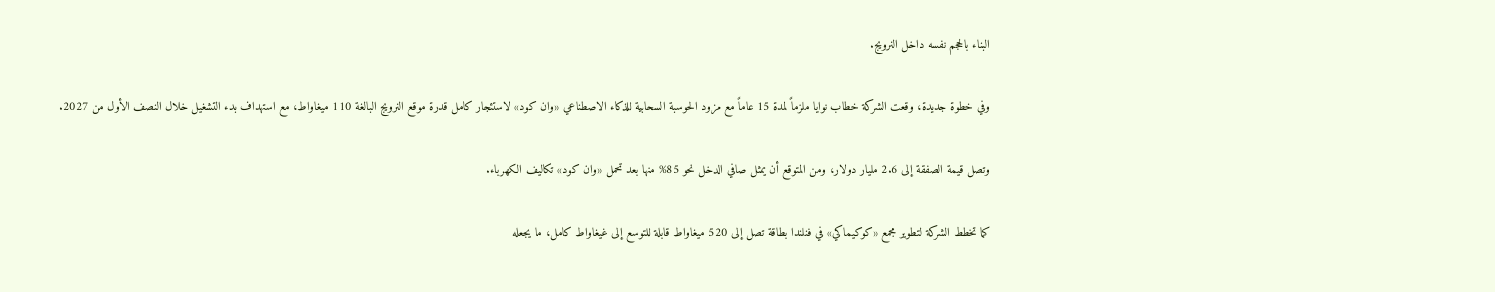البناء بالحجم نفسه داخل النرويج.

وفي خطوة جديدة، وقعت الشركة خطاب نوايا ملزماً لمدة 15 عاماً مع مزود الحوسبة السحابية للذكاء الاصطناعي «وان كود» لاستئجار كامل قدرة موقع النرويج البالغة 110 ميغاواط، مع استهداف بدء التشغيل خلال النصف الأول من 2027.

وتصل قيمة الصفقة إلى 2.6 مليار دولار، ومن المتوقع أن يمثل صافي الدخل نحو 85% منها بعد تحمل «وان كود» تكاليف الكهرباء.

كما تخطط الشركة لتطوير مجمع «كوكيماكي» في فنلندا بطاقة تصل إلى 520 ميغاواط قابلة للتوسع إلى غيغاواط كامل، ما يجعله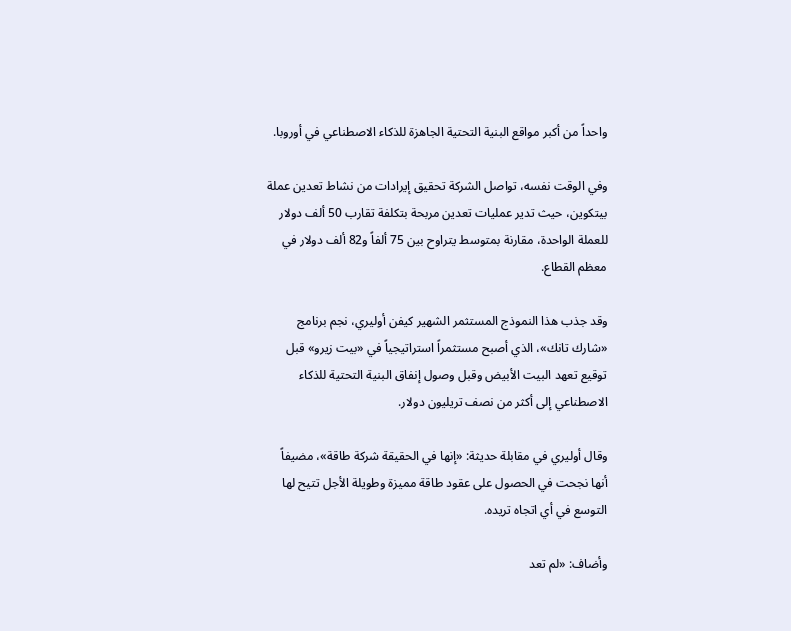واحداً من أكبر مواقع البنية التحتية الجاهزة للذكاء الاصطناعي في أوروبا.

وفي الوقت نفسه، تواصل الشركة تحقيق إيرادات من نشاط تعدين عملة بيتكوين، حيث تدير عمليات تعدين مربحة بتكلفة تقارب 50 ألف دولار للعملة الواحدة، مقارنة بمتوسط يتراوح بين 75 ألفاً و82 ألف دولار في معظم القطاع.

وقد جذب هذا النموذج المستثمر الشهير كيفن أوليري، نجم برنامج «شارك تانك»، الذي أصبح مستثمراً استراتيجياً في «بيت زيرو» قبل توقيع تعهد البيت الأبيض وقبل وصول إنفاق البنية التحتية للذكاء الاصطناعي إلى أكثر من نصف تريليون دولار.

وقال أوليري في مقابلة حديثة: «إنها في الحقيقة شركة طاقة»، مضيفاً أنها نجحت في الحصول على عقود طاقة مميزة وطويلة الأجل تتيح لها التوسع في أي اتجاه تريده.

وأضاف: «لم تعد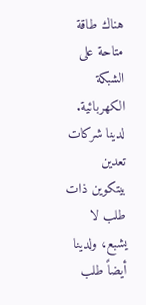هناك طاقة متاحة على الشبكة الكهربائية. لدينا شركات تعدين بيتكوين ذات طلب لا يشبع، ولدينا أيضاً طلب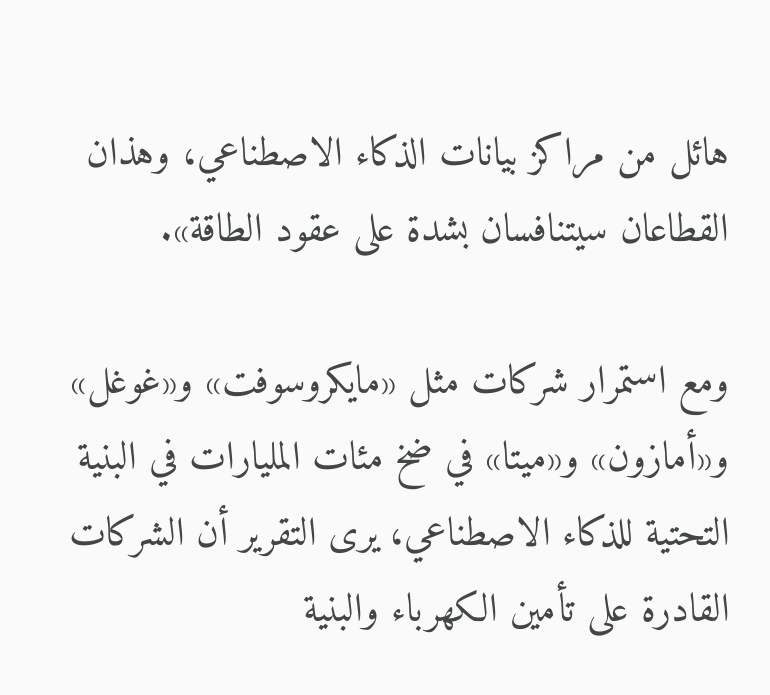هائل من مراكز بيانات الذكاء الاصطناعي، وهذان القطاعان سيتنافسان بشدة على عقود الطاقة».

ومع استمرار شركات مثل «مايكروسوفت» و«غوغل» و«أمازون» و«ميتا» في ضخ مئات المليارات في البنية التحتية للذكاء الاصطناعي، يرى التقرير أن الشركات القادرة على تأمين الكهرباء والبنية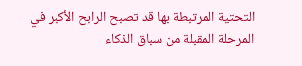التحتية المرتبطة بها قد تصبح الرابح الأكبر في المرحلة المقبلة من سباق الذكاء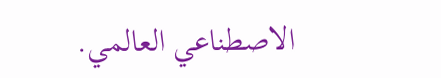الاصطناعي العالمي.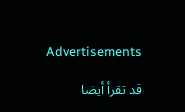Advertisements

قد تقرأ أيضا